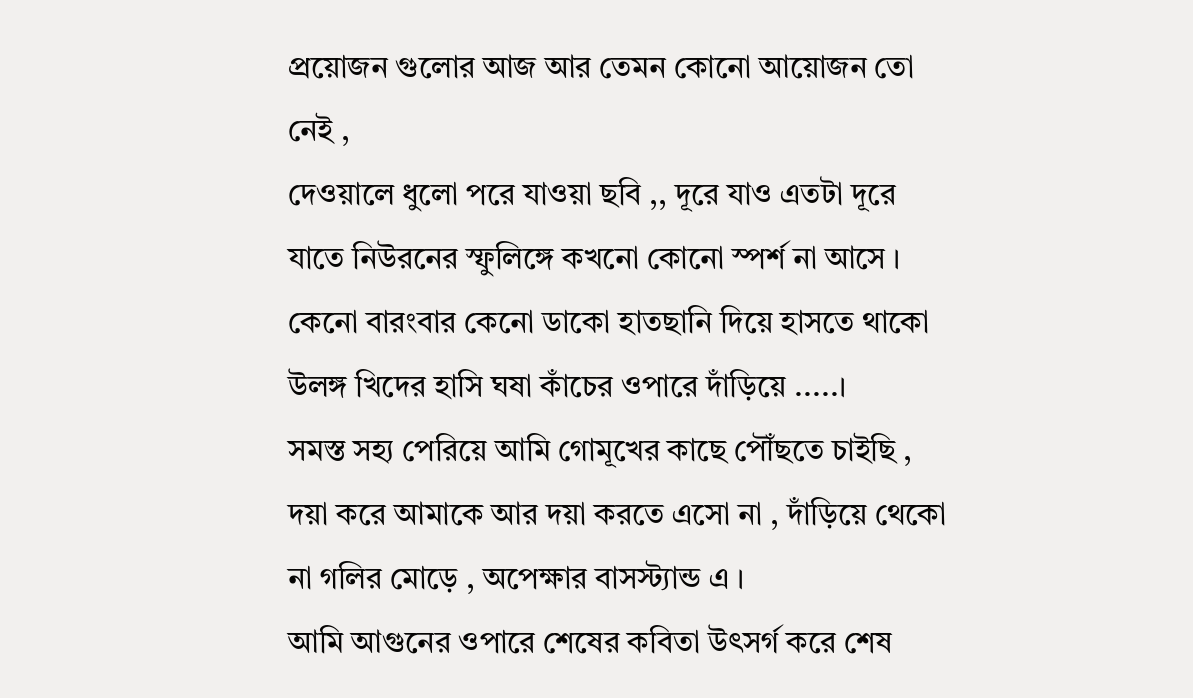প্রয়োজন গুলোর আজ আর তেমন কোনো আয়োজন তো নেই ,
দেওয়ালে ধুলো পরে যাওয়া ছবি ,, দূরে যাও এতটা দূরে যাতে নিউরনের স্ফুলিঙ্গে কখনো কোনো স্পর্শ না আসে ।
কেনো বারংবার কেনো ডাকো হাতছানি দিয়ে হাসতে থাকো উলঙ্গ খিদের হাসি ঘষা কাঁচের ওপারে দাঁড়িয়ে .....।
সমস্ত সহ্য পেরিয়ে আমি গোমূখের কাছে পৌঁছতে চাইছি ,
দয়া করে আমাকে আর দয়া করতে এসো না , দাঁড়িয়ে থেকো না গলির মোড়ে , অপেক্ষার বাসস্ট্যান্ড এ ।
আমি আগুনের ওপারে শেষের কবিতা উৎসর্গ করে শেষ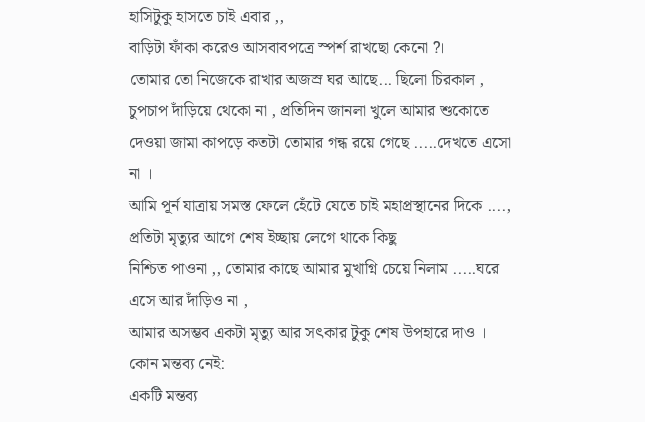হাসিটুকু হাসতে চাই এবার ,,
বাড়িটা ফাঁকা করেও আসবাবপত্রে স্পর্শ রাখছো কেনো ?।
তোমার তো নিজেকে রাখার অজস্র ঘর আছে... ছিলো চিরকাল ,
চুপচাপ দাঁড়িয়ে থেকো না , প্রতিদিন জানলা খুলে আমার শুকোতে দেওয়া জামা কাপড়ে কতটা তোমার গন্ধ রয়ে গেছে .....দেখতে এসো না ।
আমি পূর্ন যাত্রায় সমস্ত ফেলে হেঁটে যেতে চাই মহাপ্রস্থানের দিকে ....,
প্রতিটা মৃত্যুর আগে শেষ ইচ্ছায় লেগে থাকে কিছু
নিশ্চিত পাওনা ,, তোমার কাছে আমার মুখাগ্নি চেয়ে নিলাম .....ঘরে এসে আর দাঁড়িও না ,
আমার অসম্ভব একটা মৃত্যু আর সৎকার টুকু শেষ উপহারে দাও ।
কোন মন্তব্য নেই:
একটি মন্তব্য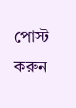পোস্ট করুন